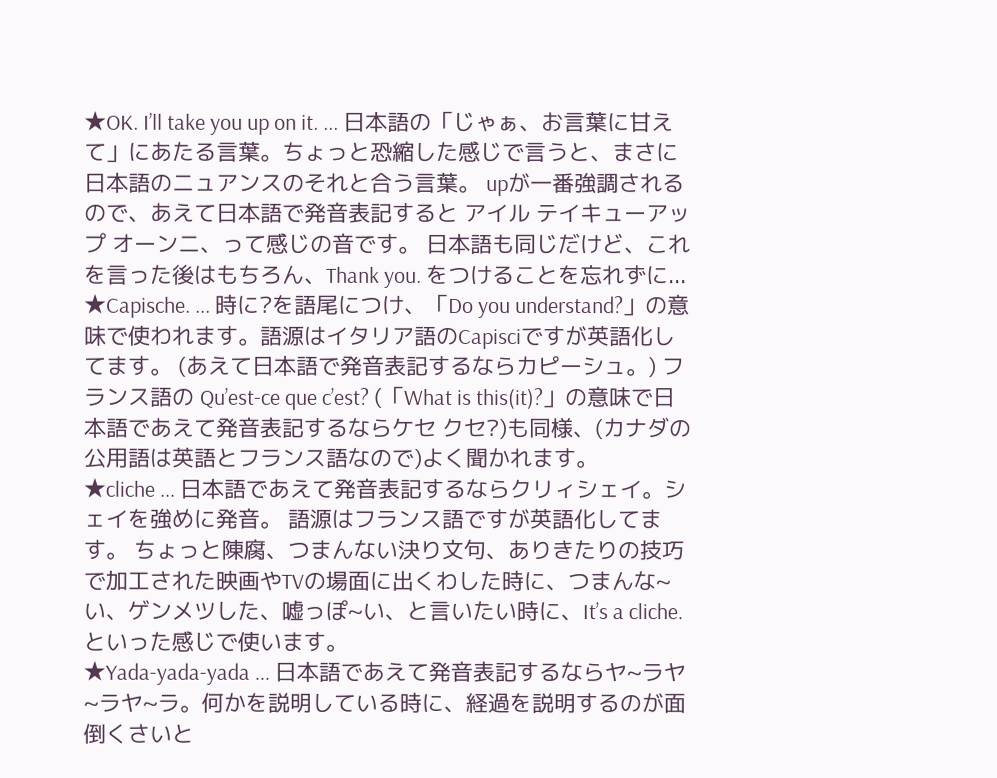★OK. I’ll take you up on it. ... 日本語の「じゃぁ、お言葉に甘えて」にあたる言葉。ちょっと恐縮した感じで言うと、まさに日本語のニュアンスのそれと合う言葉。 upが一番強調されるので、あえて日本語で発音表記すると アイル テイキューアップ オーンニ、って感じの音です。 日本語も同じだけど、これを言った後はもちろん、Thank you. をつけることを忘れずに...
★Capische. ... 時に?を語尾につけ、「Do you understand?」の意味で使われます。語源はイタリア語のCapisciですが英語化してます。 (あえて日本語で発音表記するならカピーシュ。) フランス語の Qu’est-ce que c’est? (「What is this(it)?」の意味で日本語であえて発音表記するならケセ クセ?)も同様、(カナダの公用語は英語とフランス語なので)よく聞かれます。
★cliche ... 日本語であえて発音表記するならクリィシェイ。シェイを強めに発音。 語源はフランス語ですが英語化してます。 ちょっと陳腐、つまんない決り文句、ありきたりの技巧で加工された映画やTVの場面に出くわした時に、つまんな~い、ゲンメツした、嘘っぽ~い、と言いたい時に、It’s a cliche.といった感じで使います。
★Yada-yada-yada ... 日本語であえて発音表記するならヤ~ラヤ~ラヤ~ラ。何かを説明している時に、経過を説明するのが面倒くさいと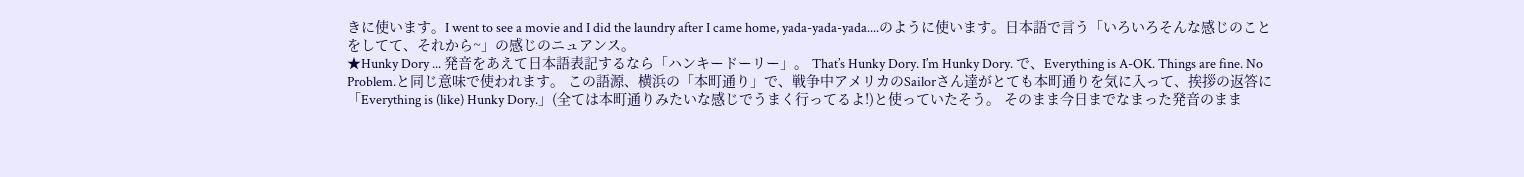きに使います。I went to see a movie and I did the laundry after I came home, yada-yada-yada....のように使います。日本語で言う「いろいろそんな感じのことをしてて、それから~」の感じのニュアンス。
★Hunky Dory ... 発音をあえて日本語表記するなら「ハンキードーリー」。 That’s Hunky Dory. I’m Hunky Dory. で、Everything is A-OK. Things are fine. No Problem.と同じ意味で使われます。 この語源、横浜の「本町通り」で、戦争中アメリカのSailorさん達がとても本町通りを気に入って、挨拶の返答に「Everything is (like) Hunky Dory.」(全ては本町通りみたいな感じでうまく行ってるよ!)と使っていたそう。 そのまま今日までなまった発音のまま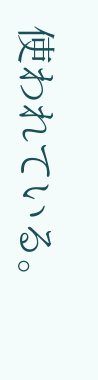使われている。